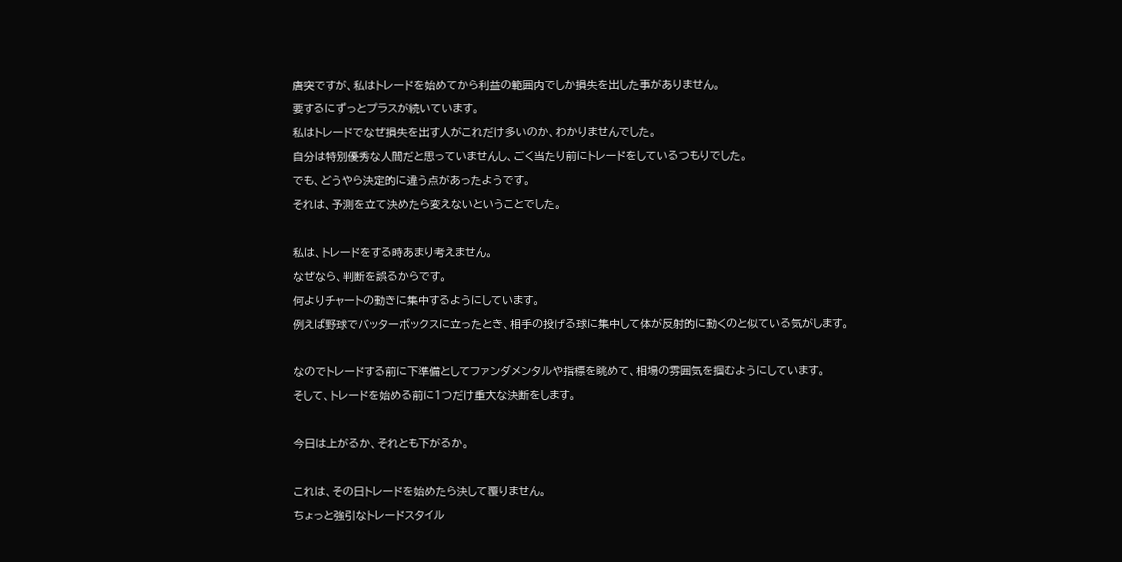唐突ですが、私はトレードを始めてから利益の範囲内でしか損失を出した事がありません。
要するにずっとプラスが続いています。
私はトレードでなぜ損失を出す人がこれだけ多いのか、わかりませんでした。
自分は特別優秀な人間だと思っていませんし、ごく当たり前にトレードをしているつもりでした。
でも、どうやら決定的に違う点があったようです。
それは、予測を立て決めたら変えないということでした。

私は、トレードをする時あまり考えません。
なぜなら、判断を誤るからです。
何よりチャートの動きに集中するようにしています。
例えば野球でバッターボックスに立ったとき、相手の投げる球に集中して体が反射的に動くのと似ている気がします。

なのでトレードする前に下準備としてファンダメンタルや指標を眺めて、相場の雰囲気を掴むようにしています。
そして、トレードを始める前に1つだけ重大な決断をします。

今日は上がるか、それとも下がるか。

これは、その日トレードを始めたら決して覆りません。
ちょっと強引なトレードスタイル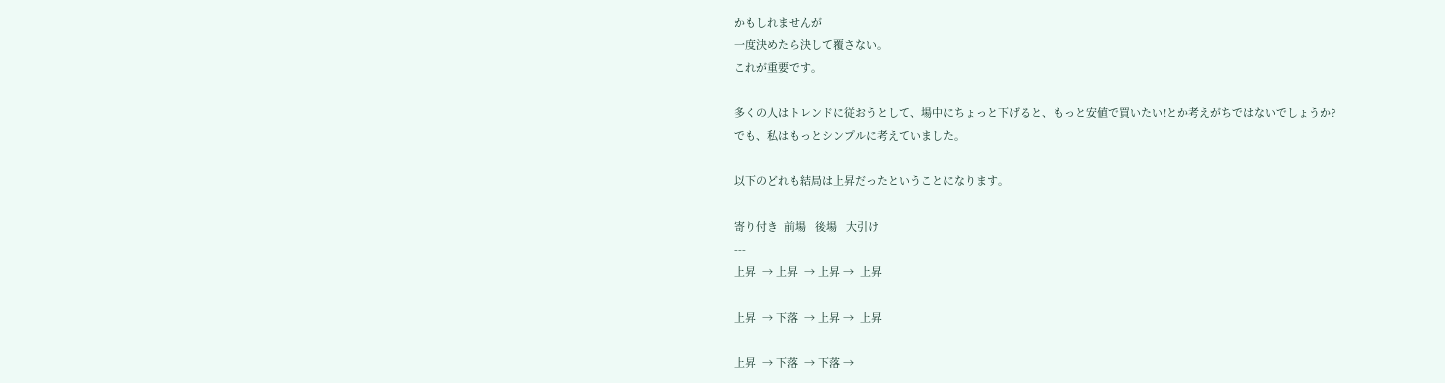かもしれませんが
一度決めたら決して覆さない。
これが重要です。

多くの人はトレンドに従おうとして、場中にちょっと下げると、もっと安値で買いたい!とか考えがちではないでしょうか?
でも、私はもっとシンプルに考えていました。

以下のどれも結局は上昇だったということになります。

寄り付き  前場   後場   大引け
---
上昇  → 上昇  → 上昇 →  上昇

上昇  → 下落  → 上昇 →  上昇

上昇  → 下落  → 下落 →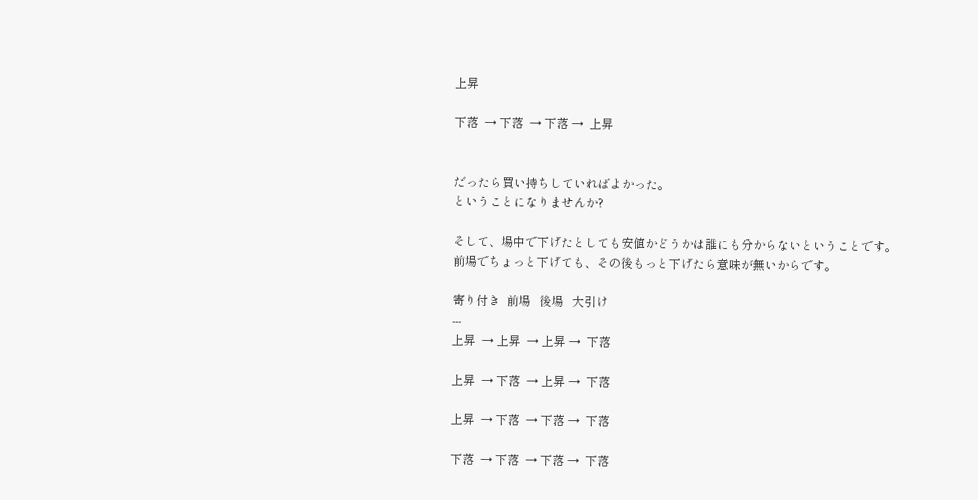上昇

下落  → 下落  → 下落 →  上昇


だったら買い持ちしていればよかった。
ということになりませんか?

そして、場中で下げたとしても安値かどうかは誰にも分からないということです。
前場でちょっと下げても、その後もっと下げたら意味が無いからです。

寄り付き  前場   後場   大引け
---
上昇  → 上昇  → 上昇 →  下落

上昇  → 下落  → 上昇 →  下落

上昇  → 下落  → 下落 →  下落

下落  → 下落  → 下落 →  下落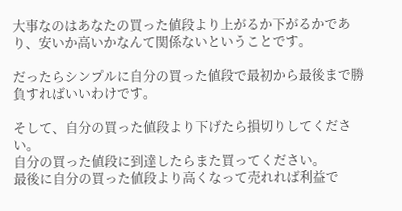大事なのはあなたの買った値段より上がるか下がるかであり、安いか高いかなんて関係ないということです。

だったらシンプルに自分の買った値段で最初から最後まで勝負すればいいわけです。

そして、自分の買った値段より下げたら損切りしてください。
自分の買った値段に到達したらまた買ってください。
最後に自分の買った値段より高くなって売れれば利益で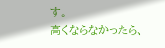す。
高くならなかったら、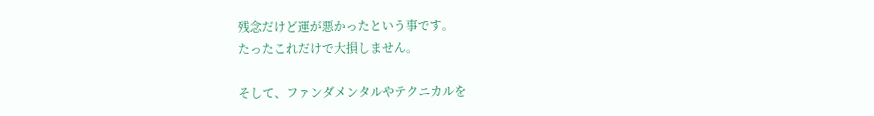残念だけど運が悪かったという事です。
たったこれだけで大損しません。

そして、ファンダメンタルやテクニカルを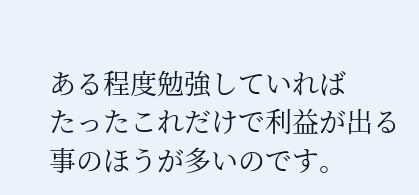ある程度勉強していれば
たったこれだけで利益が出る事のほうが多いのです。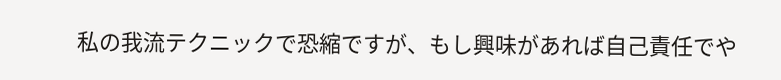私の我流テクニックで恐縮ですが、もし興味があれば自己責任でや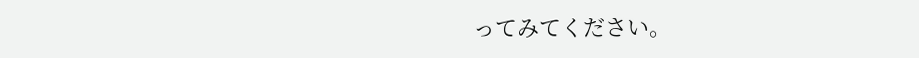ってみてください。